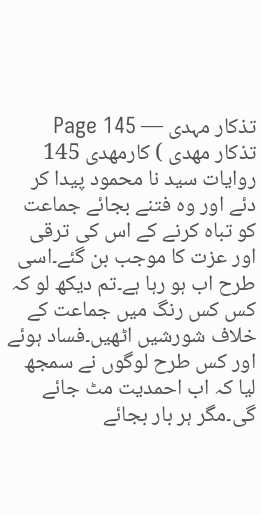تذکار مہدی — Page 145
تذکار مهدی ) کارمهدی 145 روایات سید نا محمود پیدا کر دئے اور وہ فتنے بجائے جماعت کو تباہ کرنے کے اس کی ترقی اور عزت کا موجب بن گئے۔اسی طرح اب ہو رہا ہے۔تم دیکھ لو کہ کس کس رنگ میں جماعت کے خلاف شورشیں اٹھیں۔فساد ہوئے اور کس طرح لوگوں نے سمجھ لیا کہ اب احمدیت مٹ جائے گی۔مگر ہر بار بجائے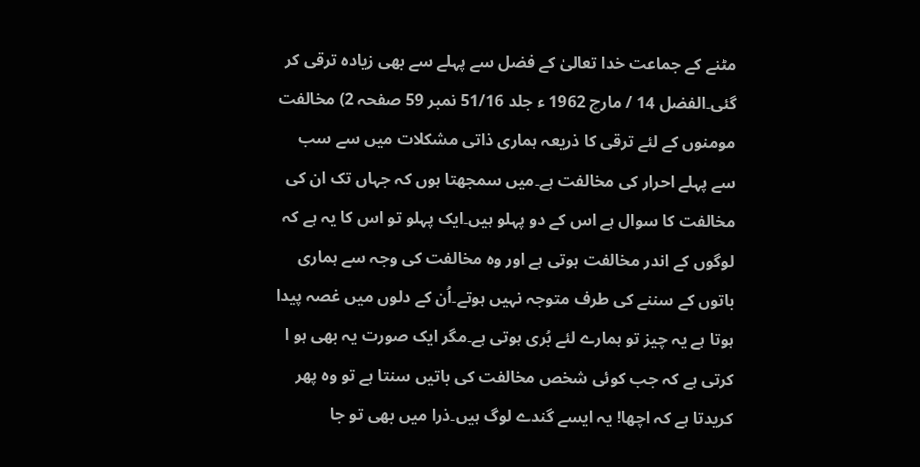مٹنے کے جماعت خدا تعالیٰ کے فضل سے پہلے سے بھی زیادہ ترقی کر گئی۔الفضل 14 / مارچ 1962 ء جلد 51/16 نمبر 59 صفحہ 2) مخالفت مومنوں کے لئے ترقی کا ذریعہ ہماری ذاتی مشکلات میں سے سب سے پہلے احرار کی مخالفت ہے۔میں سمجھتا ہوں کہ جہاں تک ان کی مخالفت کا سوال ہے اس کے دو پہلو ہیں۔ایک پہلو تو اس کا یہ ہے کہ لوگوں کے اندر مخالفت ہوتی ہے اور وہ مخالفت کی وجہ سے ہماری باتوں کے سننے کی طرف متوجہ نہیں ہوتے۔اُن کے دلوں میں غصہ پیدا ہوتا ہے یہ چیز تو ہمارے لئے بُری ہوتی ہے۔مگر ایک صورت یہ بھی ہو ا کرتی ہے کہ جب کوئی شخص مخالفت کی باتیں سنتا ہے تو وہ پھر کریدتا ہے کہ اچھا! یہ ایسے گندے لوگ ہیں۔ذرا میں بھی تو جا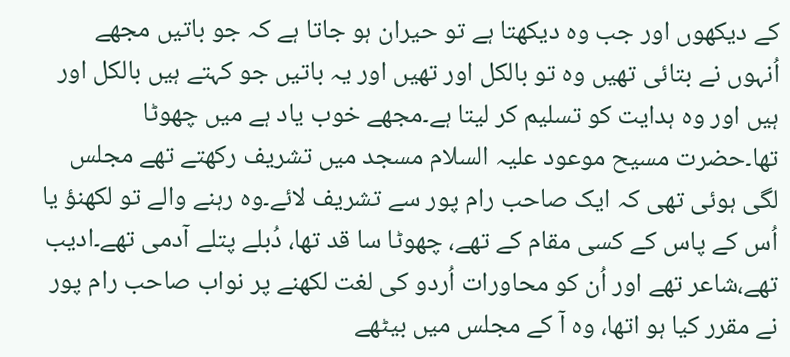کے دیکھوں اور جب وہ دیکھتا ہے تو حیران ہو جاتا ہے کہ جو باتیں مجھے اُنہوں نے بتائی تھیں وہ تو بالکل اور تھیں اور یہ باتیں جو کہتے ہیں بالکل اور ہیں اور وہ ہدایت کو تسلیم کر لیتا ہے۔مجھے خوب یاد ہے میں چھوٹا تھا۔حضرت مسیح موعود علیہ السلام مسجد میں تشریف رکھتے تھے مجلس لگی ہوئی تھی کہ ایک صاحب رام پور سے تشریف لائے۔وہ رہنے والے تو لکھنؤ یا اُس کے پاس کے کسی مقام کے تھے، چھوٹا سا قد تھا، دُبلے پتلے آدمی تھے۔ادیب تھے،شاعر تھے اور اُن کو محاورات اُردو کی لغت لکھنے پر نواب صاحب رام پور نے مقرر کیا ہو اتھا، وہ آ کے مجلس میں بیٹھے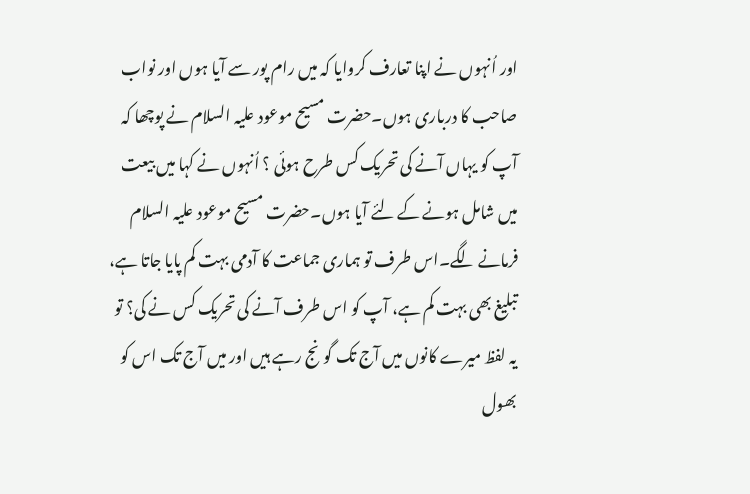اور اُنہوں نے اپنا تعارف کروایا کہ میں رام پور سے آیا ہوں اور نواب صاحب کا درباری ہوں۔حضرت مسیح موعود علیہ السلام نے پوچھا کہ آپ کو یہاں آنے کی تحریک کس طرح ہوئی ؟ اُنہوں نے کہا میں بیعت میں شامل ہونے کے لئے آیا ہوں۔حضرت مسیح موعود علیہ السلام فرمانے لگے۔اس طرف تو ہماری جماعت کا آدمی بہت کم پایا جاتا ہے، تبلیغ بھی بہت کم ہے، آپ کو اس طرف آنے کی تحریک کس نے کی؟ تو یہ لفظ میرے کانوں میں آج تک گونج رہے ہیں اور میں آج تک اس کو بھول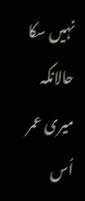نہیں سکا حالانکہ میری عمر اُس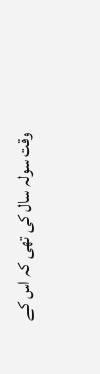وقت سولہ سال کی تھی کہ اس کے